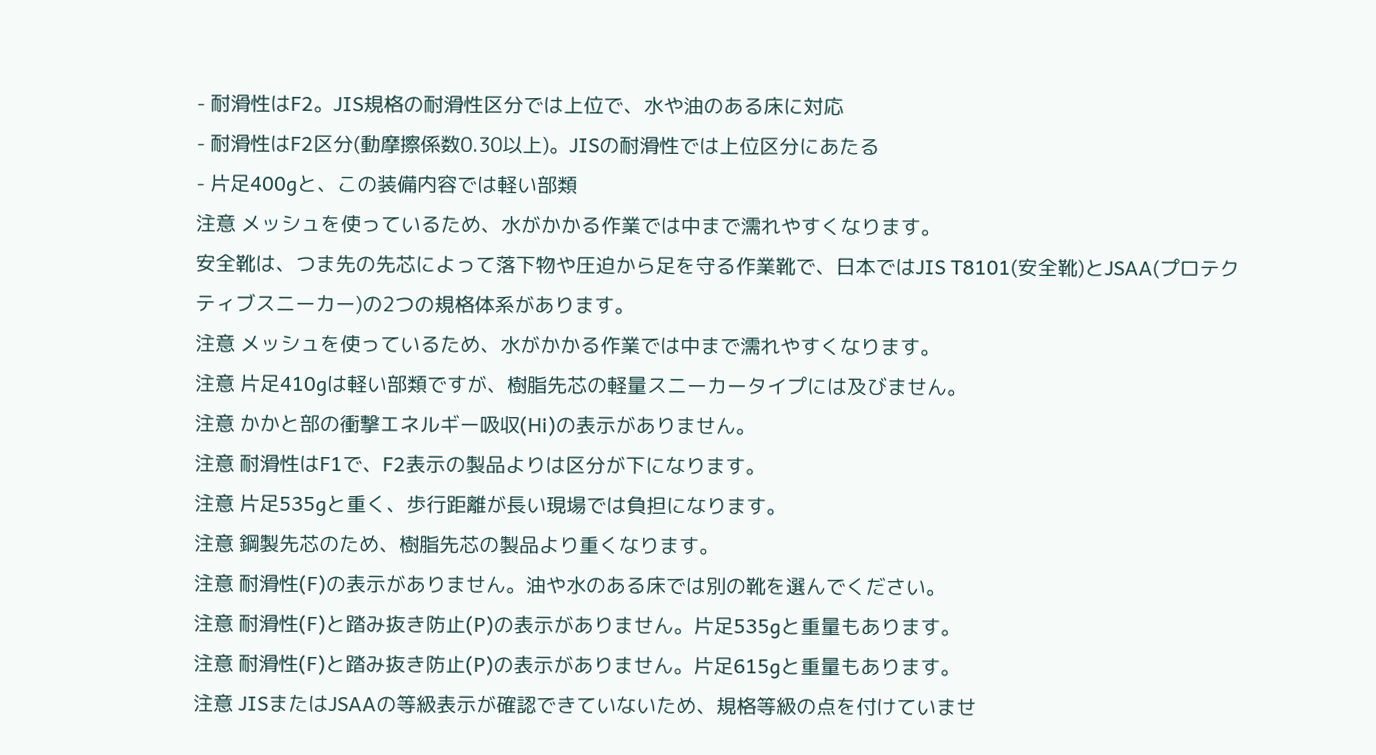- 耐滑性はF2。JIS規格の耐滑性区分では上位で、水や油のある床に対応
- 耐滑性はF2区分(動摩擦係数0.30以上)。JISの耐滑性では上位区分にあたる
- 片足400gと、この装備内容では軽い部類
注意 メッシュを使っているため、水がかかる作業では中まで濡れやすくなります。
安全靴は、つま先の先芯によって落下物や圧迫から足を守る作業靴で、日本ではJIS T8101(安全靴)とJSAA(プロテクティブスニーカー)の2つの規格体系があります。
注意 メッシュを使っているため、水がかかる作業では中まで濡れやすくなります。
注意 片足410gは軽い部類ですが、樹脂先芯の軽量スニーカータイプには及びません。
注意 かかと部の衝撃エネルギー吸収(Hi)の表示がありません。
注意 耐滑性はF1で、F2表示の製品よりは区分が下になります。
注意 片足535gと重く、歩行距離が長い現場では負担になります。
注意 鋼製先芯のため、樹脂先芯の製品より重くなります。
注意 耐滑性(F)の表示がありません。油や水のある床では別の靴を選んでください。
注意 耐滑性(F)と踏み抜き防止(P)の表示がありません。片足535gと重量もあります。
注意 耐滑性(F)と踏み抜き防止(P)の表示がありません。片足615gと重量もあります。
注意 JISまたはJSAAの等級表示が確認できていないため、規格等級の点を付けていませ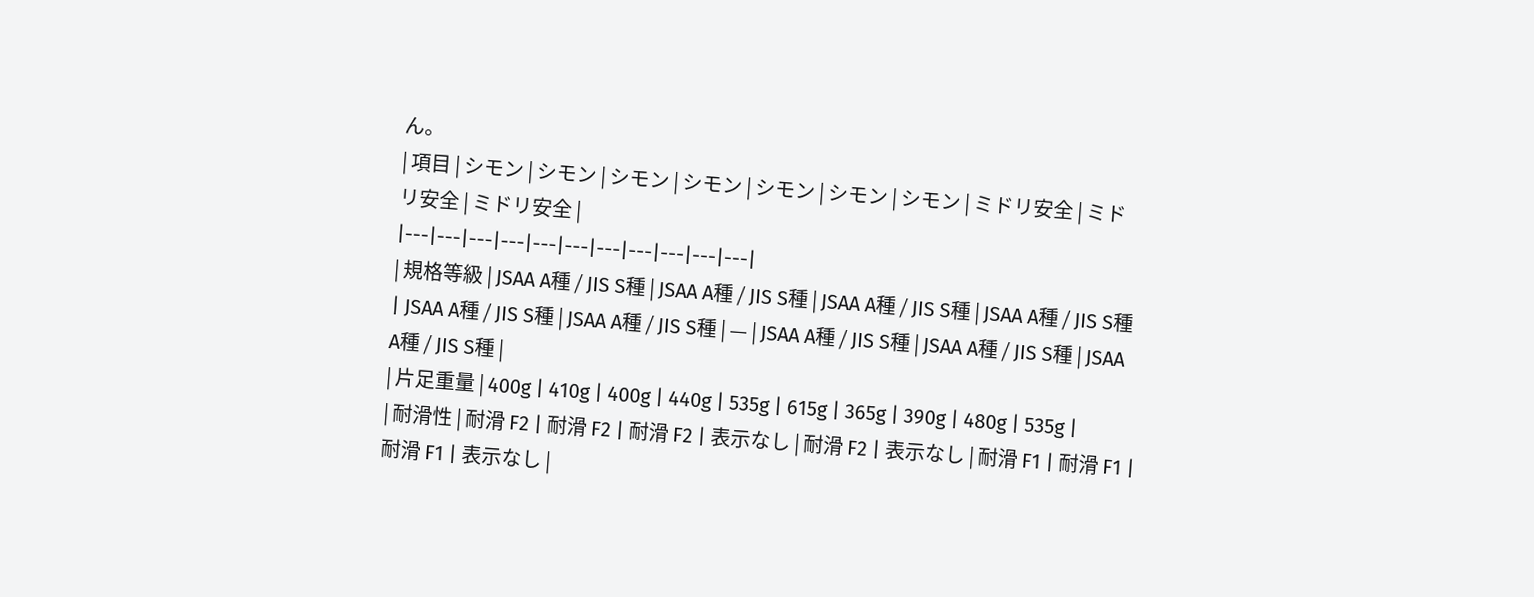ん。
| 項目 | シモン | シモン | シモン | シモン | シモン | シモン | シモン | ミドリ安全 | ミドリ安全 | ミドリ安全 |
|---|---|---|---|---|---|---|---|---|---|---|
| 規格等級 | JSAA A種 / JIS S種 | JSAA A種 / JIS S種 | JSAA A種 / JIS S種 | JSAA A種 / JIS S種 | JSAA A種 / JIS S種 | JSAA A種 / JIS S種 | — | JSAA A種 / JIS S種 | JSAA A種 / JIS S種 | JSAA A種 / JIS S種 |
| 片足重量 | 400g | 410g | 400g | 440g | 535g | 615g | 365g | 390g | 480g | 535g |
| 耐滑性 | 耐滑 F2 | 耐滑 F2 | 耐滑 F2 | 表示なし | 耐滑 F2 | 表示なし | 耐滑 F1 | 耐滑 F1 | 耐滑 F1 | 表示なし |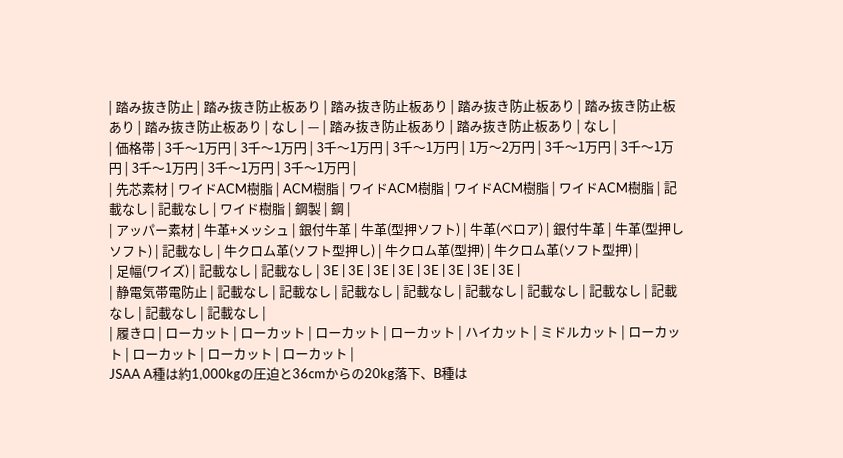| 踏み抜き防止 | 踏み抜き防止板あり | 踏み抜き防止板あり | 踏み抜き防止板あり | 踏み抜き防止板あり | 踏み抜き防止板あり | なし | — | 踏み抜き防止板あり | 踏み抜き防止板あり | なし |
| 価格帯 | 3千〜1万円 | 3千〜1万円 | 3千〜1万円 | 3千〜1万円 | 1万〜2万円 | 3千〜1万円 | 3千〜1万円 | 3千〜1万円 | 3千〜1万円 | 3千〜1万円 |
| 先芯素材 | ワイドACM樹脂 | ACM樹脂 | ワイドACM樹脂 | ワイドACM樹脂 | ワイドACM樹脂 | 記載なし | 記載なし | ワイド樹脂 | 鋼製 | 鋼 |
| アッパー素材 | 牛革+メッシュ | 銀付牛革 | 牛革(型押ソフト) | 牛革(ベロア) | 銀付牛革 | 牛革(型押しソフト) | 記載なし | 牛クロム革(ソフト型押し) | 牛クロム革(型押) | 牛クロム革(ソフト型押) |
| 足幅(ワイズ) | 記載なし | 記載なし | 3E | 3E | 3E | 3E | 3E | 3E | 3E | 3E |
| 静電気帯電防止 | 記載なし | 記載なし | 記載なし | 記載なし | 記載なし | 記載なし | 記載なし | 記載なし | 記載なし | 記載なし |
| 履き口 | ローカット | ローカット | ローカット | ローカット | ハイカット | ミドルカット | ローカット | ローカット | ローカット | ローカット |
JSAA A種は約1,000kgの圧迫と36cmからの20kg落下、B種は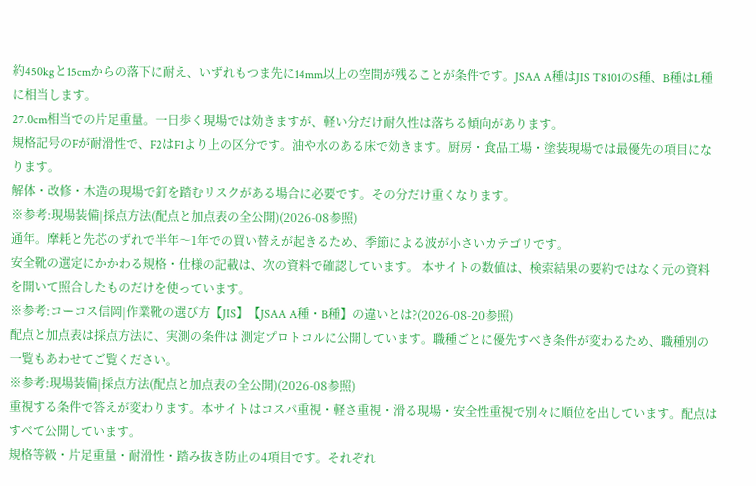約450kgと15cmからの落下に耐え、いずれもつま先に14mm以上の空間が残ることが条件です。JSAA A種はJIS T8101のS種、B種はL種に相当します。
27.0cm相当での片足重量。一日歩く現場では効きますが、軽い分だけ耐久性は落ちる傾向があります。
規格記号のFが耐滑性で、F2はF1より上の区分です。油や水のある床で効きます。厨房・食品工場・塗装現場では最優先の項目になります。
解体・改修・木造の現場で釘を踏むリスクがある場合に必要です。その分だけ重くなります。
※参考:現場装備|採点方法(配点と加点表の全公開)(2026-08参照)
通年。摩耗と先芯のずれで半年〜1年での買い替えが起きるため、季節による波が小さいカテゴリです。
安全靴の選定にかかわる規格・仕様の記載は、次の資料で確認しています。 本サイトの数値は、検索結果の要約ではなく元の資料を開いて照合したものだけを使っています。
※参考:コーコス信岡|作業靴の選び方【JIS】【JSAA A種・B種】の違いとは?(2026-08-20参照)
配点と加点表は採点方法に、実測の条件は 測定プロトコルに公開しています。職種ごとに優先すべき条件が変わるため、職種別の一覧もあわせてご覧ください。
※参考:現場装備|採点方法(配点と加点表の全公開)(2026-08参照)
重視する条件で答えが変わります。本サイトはコスパ重視・軽さ重視・滑る現場・安全性重視で別々に順位を出しています。配点はすべて公開しています。
規格等級・片足重量・耐滑性・踏み抜き防止の4項目です。それぞれ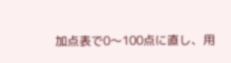加点表で0〜100点に直し、用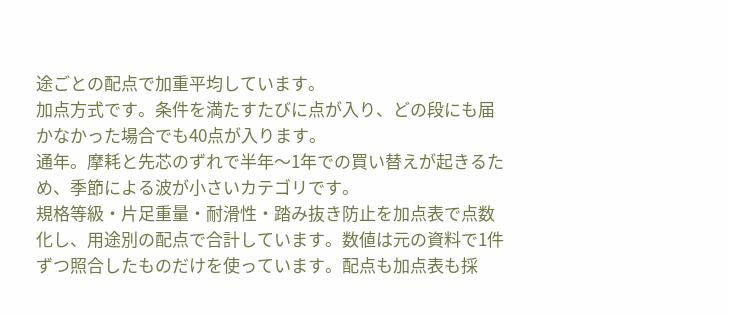途ごとの配点で加重平均しています。
加点方式です。条件を満たすたびに点が入り、どの段にも届かなかった場合でも40点が入ります。
通年。摩耗と先芯のずれで半年〜1年での買い替えが起きるため、季節による波が小さいカテゴリです。
規格等級・片足重量・耐滑性・踏み抜き防止を加点表で点数化し、用途別の配点で合計しています。数値は元の資料で1件ずつ照合したものだけを使っています。配点も加点表も採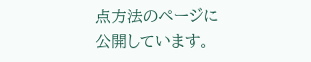点方法のページに公開しています。